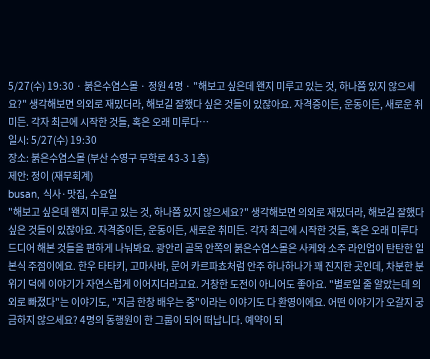5/27(수) 19:30 · 붉은수염스몰 · 정원 4명 · "해보고 싶은데 왠지 미루고 있는 것, 하나쯤 있지 않으세요?" 생각해보면 의외로 재밌더라, 해보길 잘했다 싶은 것들이 있잖아요. 자격증이든, 운동이든, 새로운 취미든. 각자 최근에 시작한 것들, 혹은 오래 미루다…
일시: 5/27(수) 19:30
장소: 붉은수염스몰 (부산 수영구 무학로 43-3 1층)
제안: 정이 (재무회계)
busan, 식사·맛집, 수요일
"해보고 싶은데 왠지 미루고 있는 것, 하나쯤 있지 않으세요?" 생각해보면 의외로 재밌더라, 해보길 잘했다 싶은 것들이 있잖아요. 자격증이든, 운동이든, 새로운 취미든. 각자 최근에 시작한 것들, 혹은 오래 미루다 드디어 해본 것들을 편하게 나눠봐요. 광안리 골목 안쪽의 붉은수염스몰은 사케와 소주 라인업이 탄탄한 일본식 주점이에요. 한우 타타키, 고마사바, 문어 카르파쵸처럼 안주 하나하나가 꽤 진지한 곳인데, 차분한 분위기 덕에 이야기가 자연스럽게 이어지더라고요. 거창한 도전이 아니어도 좋아요. "별로일 줄 알았는데 의외로 빠졌다"는 이야기도, "지금 한창 배우는 중"이라는 이야기도 다 환영이에요. 어떤 이야기가 오갈지 궁금하지 않으세요? 4명의 동행원이 한 그룹이 되어 떠납니다. 예약이 되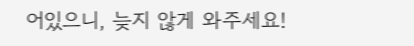어있으니, 늦지 않게 와주세요!